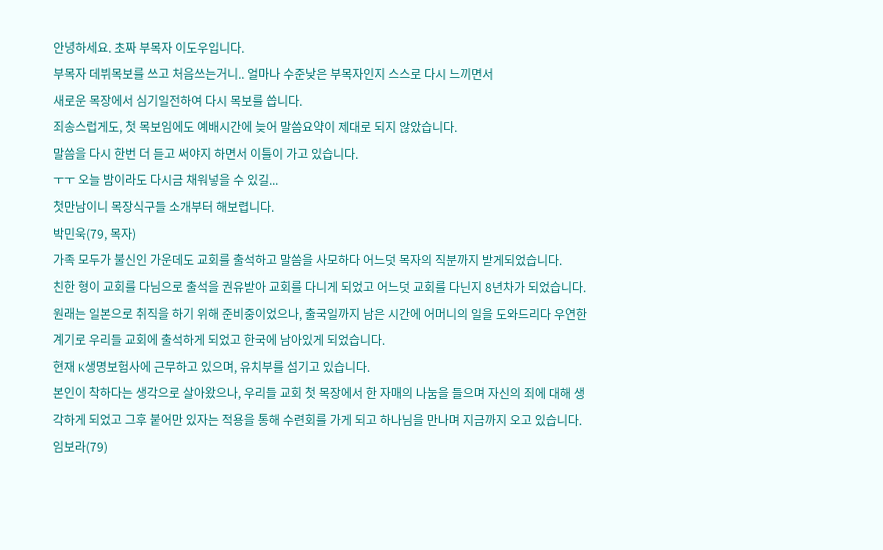안녕하세요. 초짜 부목자 이도우입니다.
부목자 데뷔목보를 쓰고 처음쓰는거니.. 얼마나 수준낮은 부목자인지 스스로 다시 느끼면서
새로운 목장에서 심기일전하여 다시 목보를 씁니다.
죄송스럽게도, 첫 목보임에도 예배시간에 늦어 말씀요약이 제대로 되지 않았습니다.
말씀을 다시 한번 더 듣고 써야지 하면서 이틀이 가고 있습니다.
ㅜㅜ 오늘 밤이라도 다시금 채워넣을 수 있길...
첫만남이니 목장식구들 소개부터 해보렵니다.
박민욱(79, 목자)
가족 모두가 불신인 가운데도 교회를 출석하고 말씀을 사모하다 어느덧 목자의 직분까지 받게되었습니다.
친한 형이 교회를 다님으로 출석을 권유받아 교회를 다니게 되었고 어느덧 교회를 다닌지 8년차가 되었습니다.
원래는 일본으로 취직을 하기 위해 준비중이었으나, 출국일까지 남은 시간에 어머니의 일을 도와드리다 우연한 계기로 우리들 교회에 출석하게 되었고 한국에 남아있게 되었습니다.
현재 K생명보험사에 근무하고 있으며, 유치부를 섬기고 있습니다.
본인이 착하다는 생각으로 살아왔으나, 우리들 교회 첫 목장에서 한 자매의 나눔을 들으며 자신의 죄에 대해 생각하게 되었고 그후 붙어만 있자는 적용을 통해 수련회를 가게 되고 하나님을 만나며 지금까지 오고 있습니다.
임보라(79)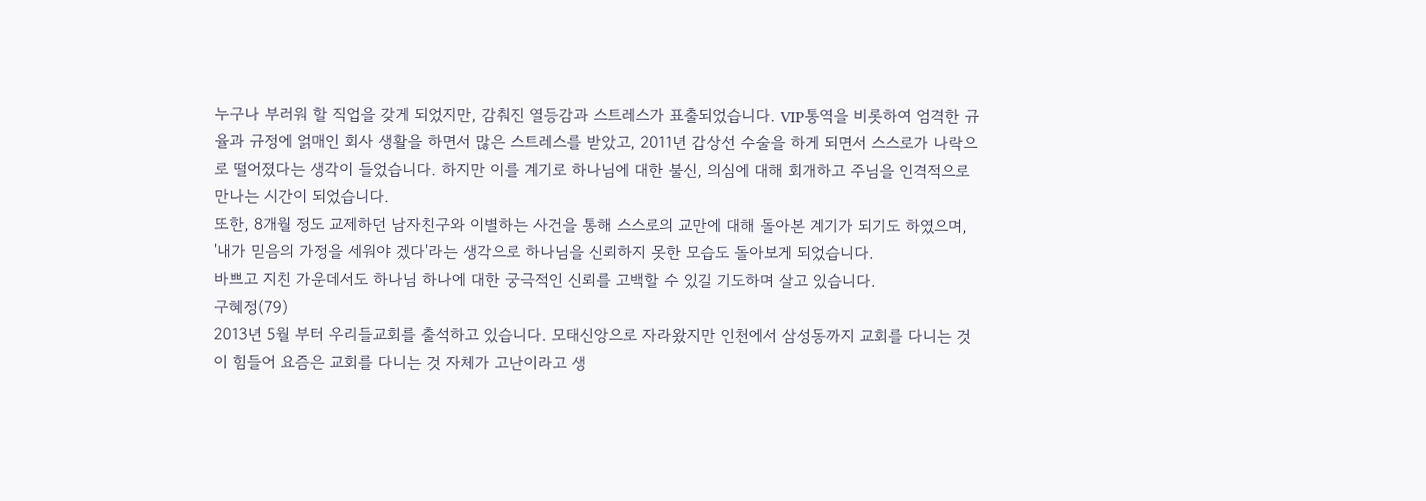누구나 부러워 할 직업을 갖게 되었지만, 감춰진 열등감과 스트레스가 표출되었습니다. VIP통역을 비롯하여 엄격한 규율과 규정에 얽매인 회사 생활을 하면서 많은 스트레스를 받았고, 2011년 갑상선 수술을 하게 되면서 스스로가 나락으로 떨어졌다는 생각이 들었습니다. 하지만 이를 계기로 하나님에 대한 불신, 의심에 대해 회개하고 주님을 인격적으로 만나는 시간이 되었습니다.
또한, 8개월 정도 교제하던 남자친구와 이별하는 사건을 통해 스스로의 교만에 대해 돌아본 계기가 되기도 하였으며,
'내가 믿음의 가정을 세워야 겠다'라는 생각으로 하나님을 신뢰하지 못한 모습도 돌아보게 되었습니다.
바쁘고 지친 가운데서도 하나님 하나에 대한 궁극적인 신뢰를 고백할 수 있길 기도하며 살고 있습니다.
구혜정(79)
2013년 5월 부터 우리들교회를 출석하고 있습니다. 모태신앙으로 자라왔지만 인천에서 삼성동까지 교회를 다니는 것이 힘들어 요즘은 교회를 다니는 것 자체가 고난이라고 생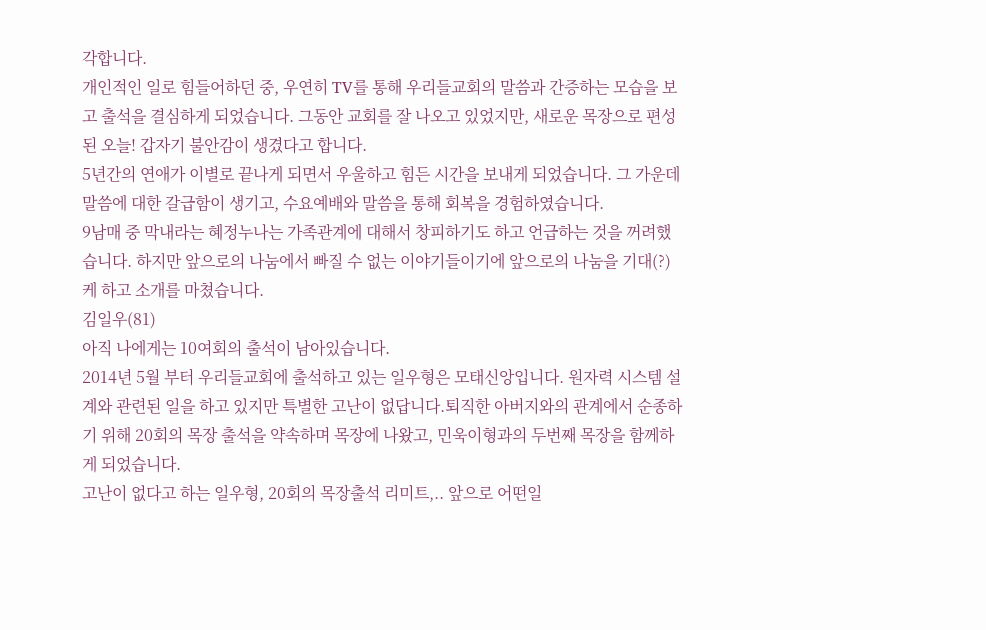각합니다.
개인적인 일로 힘들어하던 중, 우연히 TV를 통해 우리들교회의 말씀과 간증하는 모습을 보고 출석을 결심하게 되었습니다. 그동안 교회를 잘 나오고 있었지만, 새로운 목장으로 편성 된 오늘! 갑자기 불안감이 생겼다고 합니다.
5년간의 연애가 이별로 끝나게 되면서 우울하고 힘든 시간을 보내게 되었습니다. 그 가운데 말씀에 대한 갈급함이 생기고, 수요예배와 말씀을 통해 회복을 경험하였습니다.
9남매 중 막내라는 혜정누나는 가족관계에 대해서 창피하기도 하고 언급하는 것을 꺼려했습니다. 하지만 앞으로의 나눔에서 빠질 수 없는 이야기들이기에 앞으로의 나눔을 기대(?)케 하고 소개를 마쳤습니다.
김일우(81)
아직 나에게는 10여회의 출석이 남아있습니다.
2014년 5월 부터 우리들교회에 출석하고 있는 일우형은 모태신앙입니다. 원자력 시스템 설계와 관련된 일을 하고 있지만 특별한 고난이 없답니다.퇴직한 아버지와의 관계에서 순종하기 위해 20회의 목장 출석을 약속하며 목장에 나왔고, 민욱이형과의 두번째 목장을 함께하게 되었습니다.
고난이 없다고 하는 일우형, 20회의 목장출석 리미트,.. 앞으로 어떤일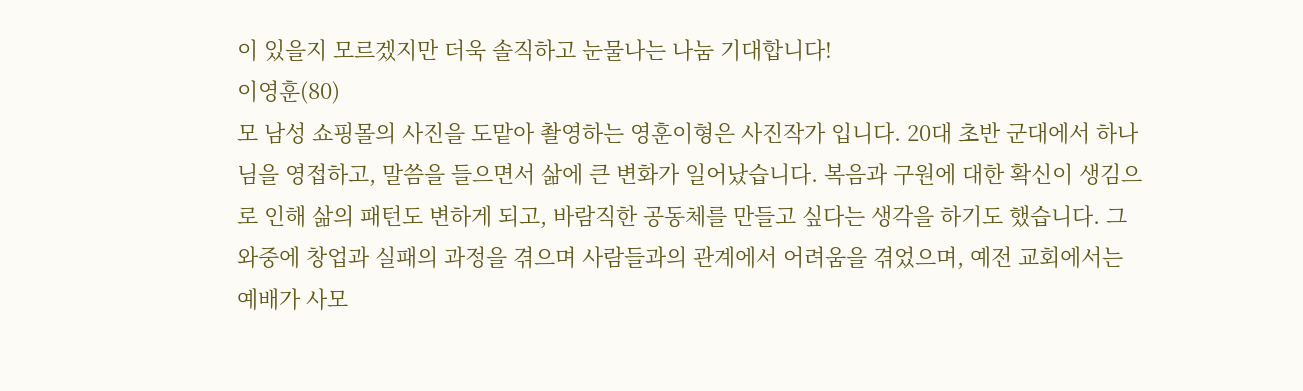이 있을지 모르겠지만 더욱 솔직하고 눈물나는 나눔 기대합니다!
이영훈(80)
모 남성 쇼핑몰의 사진을 도맡아 촬영하는 영훈이형은 사진작가 입니다. 20대 초반 군대에서 하나님을 영접하고, 말씀을 들으면서 삶에 큰 변화가 일어났습니다. 복음과 구원에 대한 확신이 생김으로 인해 삶의 패턴도 변하게 되고, 바람직한 공동체를 만들고 싶다는 생각을 하기도 했습니다. 그 와중에 창업과 실패의 과정을 겪으며 사람들과의 관계에서 어려움을 겪었으며, 예전 교회에서는 예배가 사모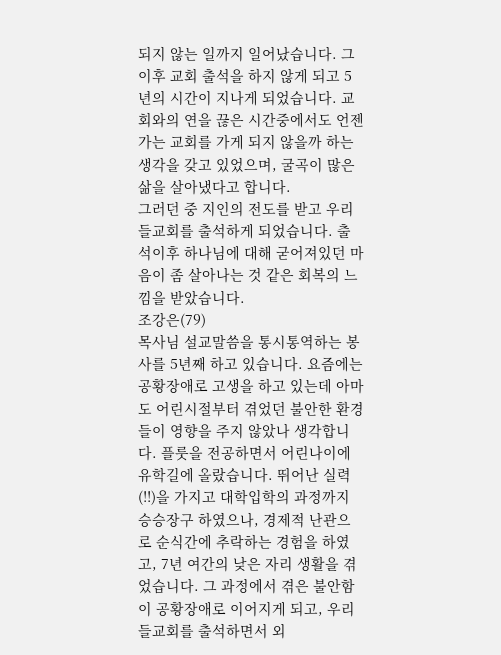되지 않는 일까지 일어났습니다. 그 이후 교회 출석을 하지 않게 되고 5년의 시간이 지나게 되었습니다. 교회와의 연을 끊은 시간중에서도 언젠가는 교회를 가게 되지 않을까 하는 생각을 갖고 있었으며, 굴곡이 많은 삶을 살아냈다고 합니다.
그러던 중 지인의 전도를 받고 우리들교회를 출석하게 되었습니다. 출석이후 하나님에 대해 굳어져있던 마음이 좀 살아나는 것 같은 회복의 느낌을 받았습니다.
조강은(79)
목사님 설교말씀을 통시통역하는 봉사를 5년째 하고 있습니다. 요즘에는 공황장애로 고생을 하고 있는데 아마도 어린시절부터 겪었던 불안한 환경들이 영향을 주지 않았나 생각합니다. 플룻을 전공하면서 어린나이에 유학길에 올랐습니다. 뛰어난 실력(!!)을 가지고 대학입학의 과정까지 승승장구 하였으나, 경제적 난관으로 순식간에 추락하는 경험을 하였고, 7년 여간의 낮은 자리 생활을 겪었습니다. 그 과정에서 겪은 불안함이 공황장애로 이어지게 되고, 우리들교회를 출석하면서 외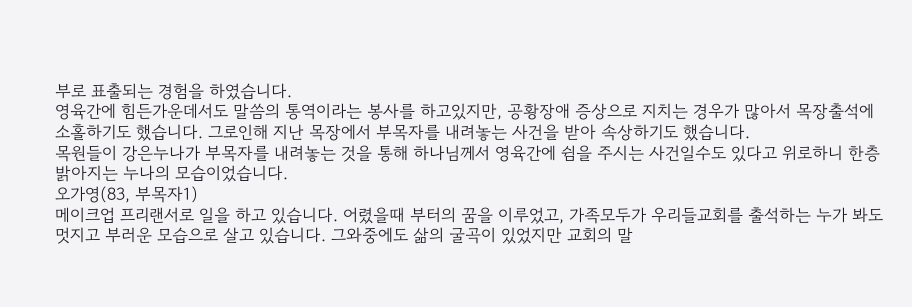부로 표출되는 경험을 하였습니다.
영육간에 힘든가운데서도 말씀의 통역이라는 봉사를 하고있지만, 공황장애 증상으로 지치는 경우가 많아서 목장출석에 소홀하기도 했습니다. 그로인해 지난 목장에서 부목자를 내려놓는 사건을 받아 속상하기도 했습니다.
목원들이 강은누나가 부목자를 내려놓는 것을 통해 하나님께서 영육간에 쉼을 주시는 사건일수도 있다고 위로하니 한층 밝아지는 누나의 모습이었습니다.
오가영(83, 부목자1)
메이크업 프리랜서로 일을 하고 있습니다. 어렸을때 부터의 꿈을 이루었고, 가족모두가 우리들교회를 출석하는 누가 봐도 멋지고 부러운 모습으로 살고 있습니다. 그와중에도 삶의 굴곡이 있었지만 교회의 말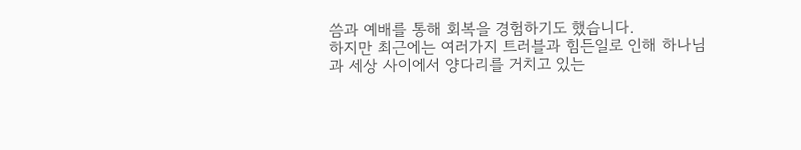씀과 예배를 통해 회복을 경험하기도 했습니다.
하지만 최근에는 여러가지 트러블과 힘든일로 인해 하나님과 세상 사이에서 양다리를 거치고 있는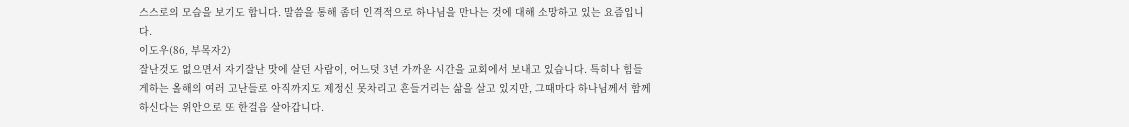스스로의 모습을 보기도 합니다. 말씀을 통해 좀더 인격적으로 하나님을 만나는 것에 대해 소망하고 있는 요즘입니다.
이도우(86, 부목자2)
잘난것도 없으면서 자기잘난 맛에 살던 사람이, 어느덧 3년 가까운 시간을 교회에서 보내고 있습니다. 특히나 힘들게하는 올해의 여러 고난들로 아직까지도 제정신 못차리고 흔들거리는 삶을 살고 있지만, 그때마다 하나님께서 함께 하신다는 위안으로 또 한걸음 살아갑니다.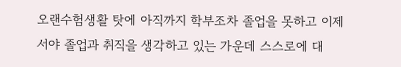오랜수험생활 탓에 아직까지 학부조차 졸업을 못하고 이제서야 졸업과 취직을 생각하고 있는 가운데 스스로에 대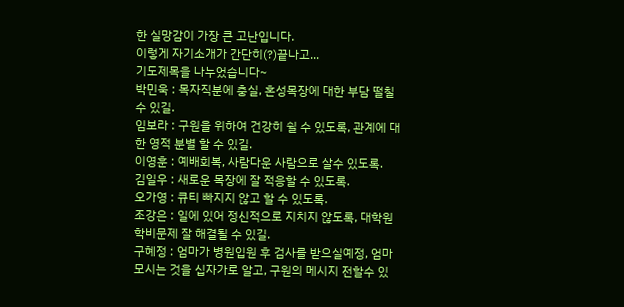한 실망감이 가장 큰 고난입니다.
이렇게 자기소개가 간단히(?)끝나고...
기도제목을 나누었습니다~
박민욱 : 목자직분에 충실, 혼성목장에 대한 부담 떨칠수 있길.
임보라 : 구원을 위하여 건강히 쉴 수 있도록, 관계에 대한 영적 분별 할 수 있길.
이영훈 : 예배회복, 사람다운 사람으로 살수 있도록.
김일우 : 새로운 목장에 잘 적응할 수 있도록.
오가영 : 큐티 빠지지 않고 할 수 있도록.
조강은 : 일에 있어 정신적으로 지치지 않도록, 대학원 학비문제 잘 해결될 수 있길.
구혜정 : 엄마가 병원입원 후 검사를 받으실예정, 엄마 모시는 것을 십자가로 알고, 구원의 메시지 전할수 있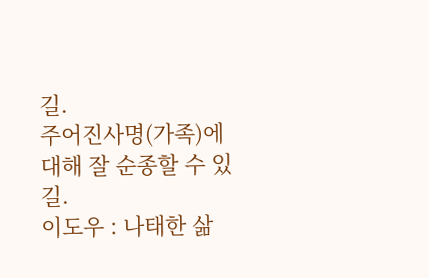길.
주어진사명(가족)에 대해 잘 순종할 수 있길.
이도우 : 나태한 삶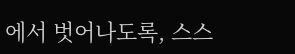에서 벗어나도록, 스스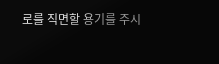로를 직면할 용기를 주시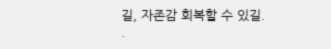길, 자존감 회복할 수 있길.
.